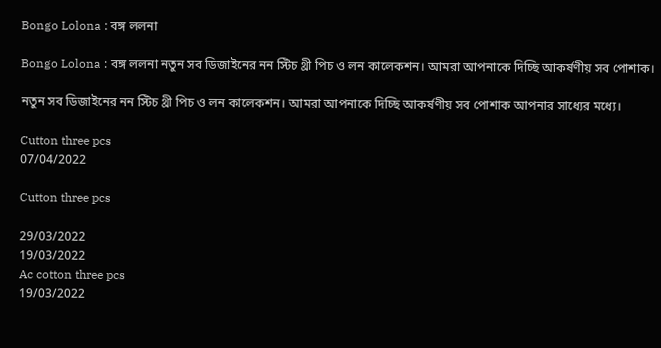Bongo Lolona : বঙ্গ ললনা

Bongo Lolona : বঙ্গ ললনা নতুন সব ডিজাইনের নন স্টিচ থ্রী পিচ ও লন কালেকশন। আমরা আপনাকে দিচ্ছি আকর্ষণীয় সব পোশাক।

নতুন সব ডিজাইনের নন স্টিচ থ্রী পিচ ও লন কালেকশন। আমরা আপনাকে দিচ্ছি আকর্ষণীয় সব পোশাক আপনার সাধ্যের মধ্যে।

Cutton three pcs
07/04/2022

Cutton three pcs

29/03/2022
19/03/2022
Ac cotton three pcs
19/03/2022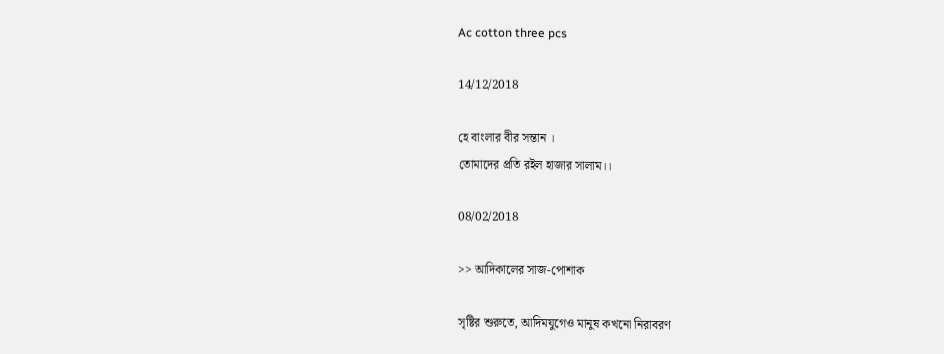Ac cotton three pcs

14/12/2018

হে বাংলার বীর সন্তান ।
তোমাদের প্রতি রইল হাজার সালাম।।

08/02/2018

>> আদিকালের সাজ-পোশাক

সৃষ্টির শুরুতে, আদিমযুগেও মানুষ কখনো নিরাবরণ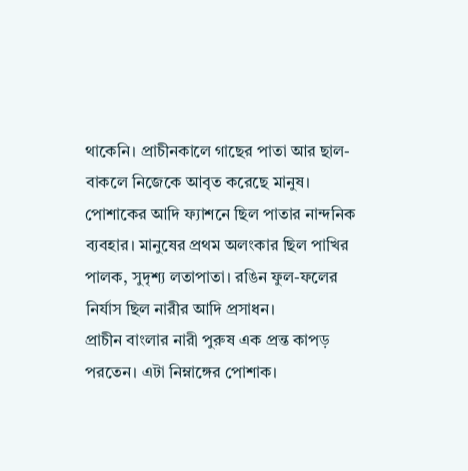থাকেনি। প্রাচীনকালে গাছের পাতা আর ছাল-বাকলে নিজেকে আবৃত করেছে মানুষ। পোশাকের আদি ফ্যাশনে ছিল পাতার নান্দনিক ব্যবহার। মানুষের প্রথম অলংকার ছিল পাখির পালক, সুদৃশ্য লতাপাতা। রঙিন ফুল-ফলের নির্যাস ছিল নারীর আদি প্রসাধন।
প্রাচীন বাংলার নারী পুরুষ এক প্রন্ত কাপড় পরতেন। এটা নিম্নাঙ্গের পোশাক।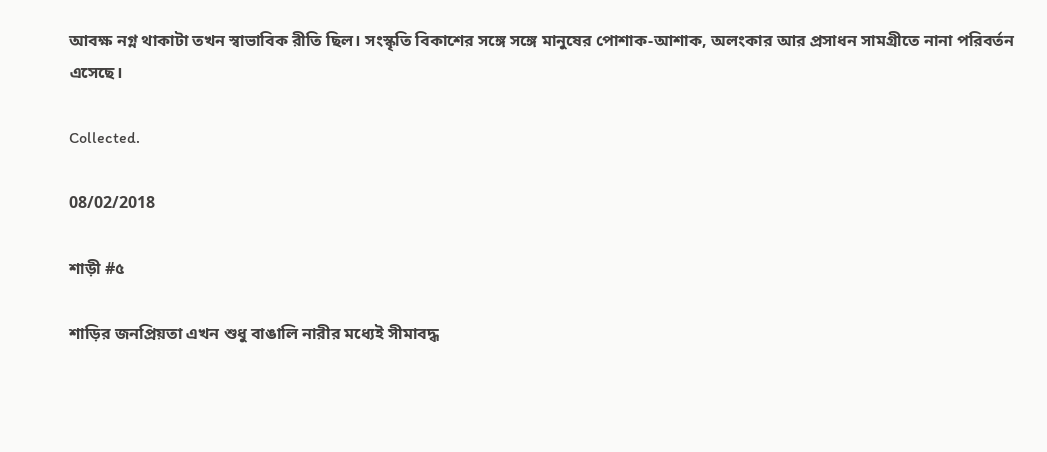আবক্ষ নগ্ন থাকাটা তখন স্বাভাবিক রীতি ছিল। সংস্কৃতি বিকাশের সঙ্গে সঙ্গে মানুষের পোশাক-আশাক, অলংকার আর প্রসাধন সামগ্রীতে নানা পরিবর্তন এসেছে।

Collected.

08/02/2018

শাড়ী #৫

শাড়ির জনপ্রিয়তা এখন শুধু বাঙালি নারীর মধ্যেই সীমাবদ্ধ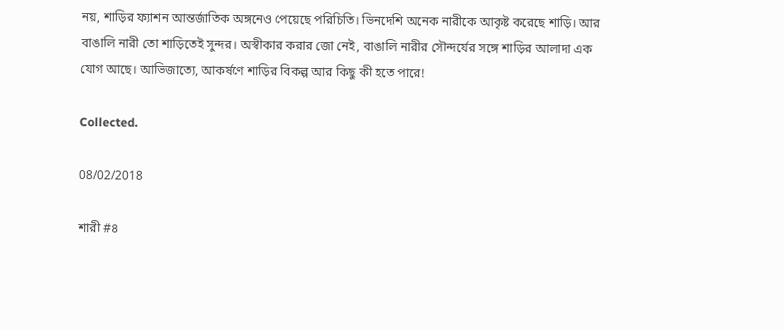নয়, শাড়ির ফ্যাশন আন্তর্জাতিক অঙ্গনেও পেয়েছে পরিচিতি। ভিনদেশি অনেক নারীকে আকৃষ্ট করেছে শাড়ি। আর বাঙালি নারী তো শাড়িতেই সুন্দর। অস্বীকার করার জো নেই, বাঙালি নারীর সৌন্দর্যের সঙ্গে শাড়ির আলাদা এক যোগ আছে। আভিজাত্যে, আকর্ষণে শাড়ির বিকল্প আর কিছু কী হতে পারে!

Collected.

08/02/2018

শারী #৪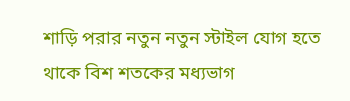শাড়ি পরার নতুন নতুন স্টাইল যোগ হতে থাকে বিশ শতকের মধ্যভাগ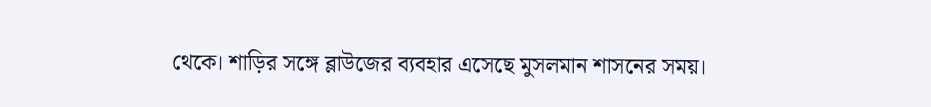থেকে। শাড়ির সঙ্গে ব্লাউজের ব্যবহার এসেছে মুসলমান শাসনের সময়।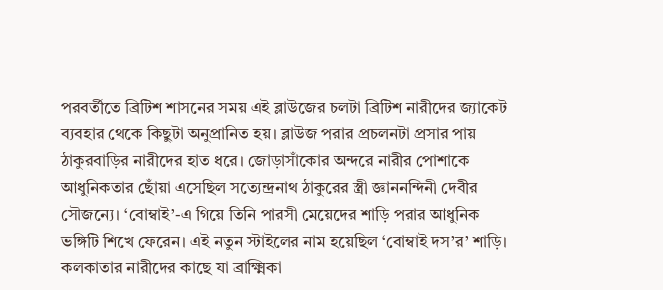পরবর্তীতে ব্রিটিশ শাসনের সময় এই ব্লাউজের চলটা ব্রিটিশ নারীদের জ্যাকেট ব্যবহার থেকে কিছুটা অনুপ্রানিত হয়। ব্লাউজ পরার প্রচলনটা প্রসার পায় ঠাকুরবাড়ির নারীদের হাত ধরে। জোড়াসাঁকোর অন্দরে নারীর পোশাকে আধুনিকতার ছোঁয়া এসেছিল সত্যেন্দ্রনাথ ঠাকুরের স্ত্রী জ্ঞাননন্দিনী দেবীর সৌজন্যে। ‘বোম্বাই’-এ গিয়ে তিনি পারসী মেয়েদের শাড়ি পরার আধুনিক ভঙ্গিটি শিখে ফেরেন। এই নতুন স্টাইলের নাম হয়েছিল ‘বোম্বাই দস’র’ শাড়ি। কলকাতার নারীদের কাছে যা ব্রাক্ষ্মিকা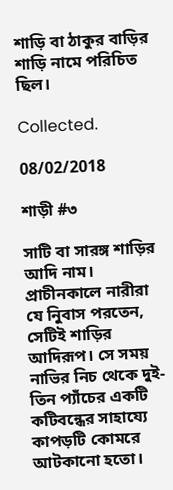শাড়ি বা ঠাকুর বাড়ির শাড়ি নামে পরিচিত ছিল।

Collected.

08/02/2018

শাড়ী #৩

সাটি বা সারঙ্গ শাড়ির আদি নাম। প্রাচীনকালে নারীরা যে নিুবাস পরতেন, সেটিই শাড়ির আদিরূপ। সে সময় নাভির নিচ থেকে দুই-তিন প্যাঁচের একটি কটিবন্ধের সাহায্যে কাপড়টি কোমরে আটকানো হতো।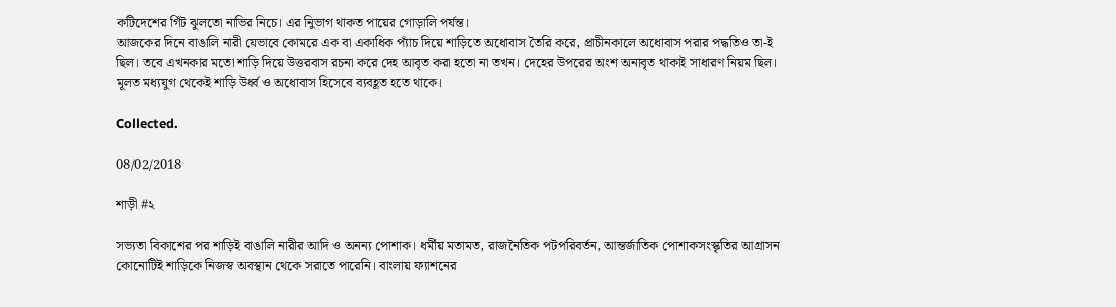কটিদেশের গিঁট ঝুলতো নাভির নিচে। এর নিুভাগ থাকত পায়ের গোড়ালি পর্যন্ত।
আজকের দিনে বাঙালি নারী যেভাবে কোমরে এক বা একাধিক প্যাঁচ দিয়ে শাড়িতে অধোবাস তৈরি করে, প্রাচীনকালে অধোবাস পরার পদ্ধতিও তা-ই ছিল। তবে এখনকার মতো শাড়ি দিয়ে উত্তরবাস রচনা করে দেহ আবৃত করা হতো না তখন। দেহের উপরের অংশ অনাবৃত থাকাই সাধারণ নিয়ম ছিল। মূলত মধ্যযুগ থেকেই শাড়ি উর্ধ্ব ও অধোবাস হিসেবে ব্যবহূত হতে থাকে।

Collected.

08/02/2018

শাড়ী #২

সভ্যতা বিকাশের পর শাড়িই বাঙালি নারীর আদি ও অনন্য পোশাক। ধর্মীয় মতামত, রাজনৈতিক পটপরিবর্তন, আন্তর্জাতিক পোশাকসংস্কৃতির আগ্রাসন কোনোটিই শাড়িকে নিজস্ব অবস্থান থেকে সরাতে পারেনি। বাংলায় ফ্যাশনের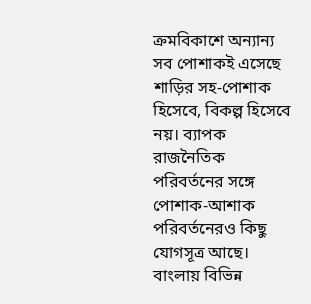ক্রমবিকাশে অন্যান্য সব পোশাকই এসেছে শাড়ির সহ-পোশাক হিসেবে, বিকল্প হিসেবে নয়। ব্যাপক রাজনৈতিক পরিবর্তনের সঙ্গে পোশাক-আশাক পরিবর্তনেরও কিছু যোগসূত্র আছে। বাংলায় বিভিন্ন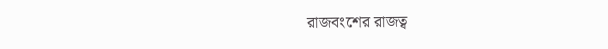রাজবংশের রাজত্ব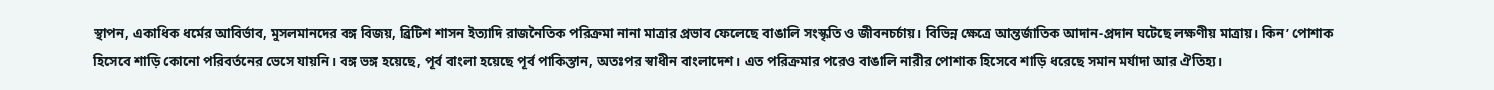স্থাপন, একাধিক ধর্মের আবির্ভাব, মুসলমানদের বঙ্গ বিজয়, ব্রিটিশ শাসন ইত্যাদি রাজনৈতিক পরিক্রমা নানা মাত্রার প্রভাব ফেলেছে বাঙালি সংস্কৃতি ও জীবনচর্চায়। বিভিন্ন ক্ষেত্রে আন্তর্জাতিক আদান-প্রদান ঘটেছে লক্ষণীয় মাত্রায়। কিন’ পোশাক হিসেবে শাড়ি কোনো পরিবর্তনের ভেসে যায়নি। বঙ্গ ভঙ্গ হয়েছে, পূর্ব বাংলা হয়েছে পূর্ব পাকিস্তান, অতঃপর স্বাধীন বাংলাদেশ। এত পরিক্রমার পরেও বাঙালি নারীর পোশাক হিসেবে শাড়ি ধরেছে সমান মর্যাদা আর ঐতিহ্য।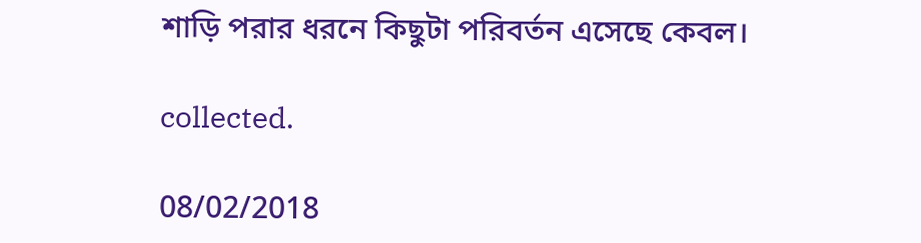শাড়ি পরার ধরনে কিছুটা পরিবর্তন এসেছে কেবল।

collected.

08/02/2018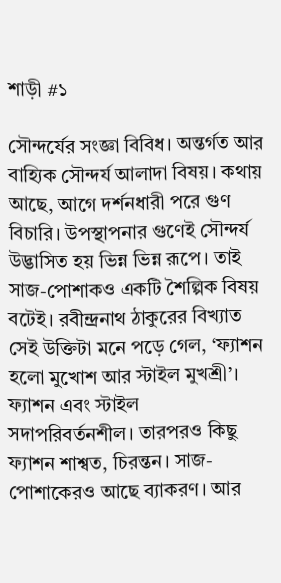শাড়ী #১

সৌন্দর্যের সংজ্ঞা বিবিধ। অন্তর্গত আর বাহ্যিক সৌন্দর্য আলাদা বিষয়। কথায় আছে, আগে দর্শনধারী পরে গুণ বিচারি। উপস্থাপনার গুণেই সৌন্দর্য উদ্ভাসিত হয় ভিন্ন ভিন্ন রূপে। তাই সাজ-পোশাকও একটি শৈল্পিক বিষয় বটেই। রবীন্দ্রনাথ ঠাকুরের বিখ্যাত সেই উক্তিটা মনে পড়ে গেল, ‘ফ্যাশন হলো মুখোশ আর স্টাইল মুখশ্রী’। ফ্যাশন এবং স্টাইল সদাপরিবর্তনশীল। তারপরও কিছু ফ্যাশন শাশ্বত, চিরন্তন। সাজ-পোশাকেরও আছে ব্যাকরণ। আর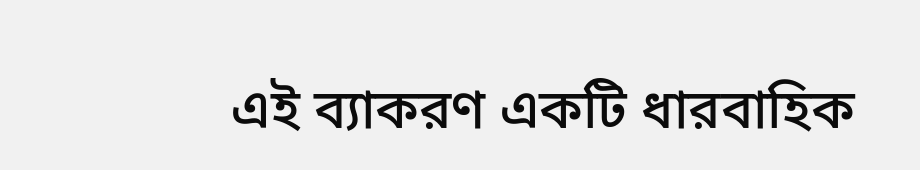এই ব্যাকরণ একটি ধারবাহিক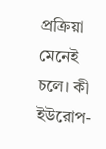প্রক্রিয়া মেনেই চলে। কী ইউরোপ-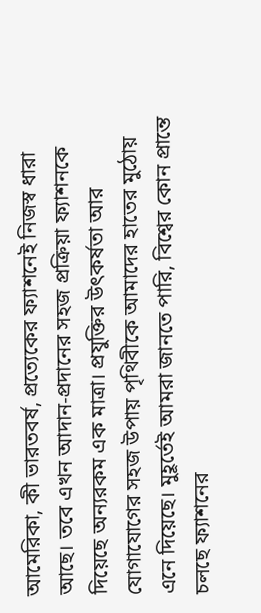আমেরিকা, কী ভারতবর্ষ, প্রত্যেকের ফ্যাশনেই নিজস্ব ধারা আছে। তবে এখন আদান-প্রদানের সহজ প্রক্রিয়া ফ্যাশনকে দিয়েছে অন্যরকম এক মাত্রা। প্রযুক্তির উৎকর্ষতা আর যোগাযোগের সহজ উপায় পৃথিবীকে আমাদের হাতের মুঠোয় এনে দিয়েছে। মুহূর্তেই আমরা জানতে পারি, বিশ্বের কোন প্রান্তে চলছে ফ্যাশনের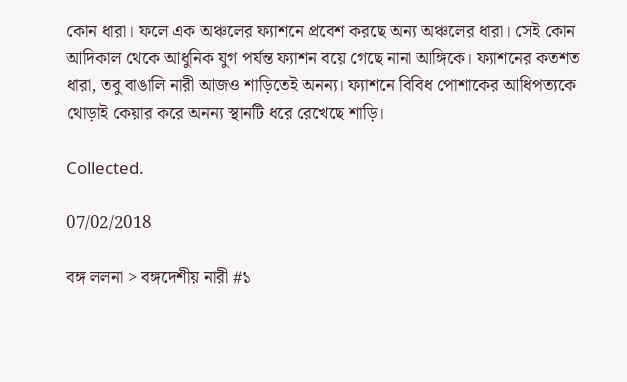কোন ধারা। ফলে এক অঞ্চলের ফ্যাশনে প্রবেশ করছে অন্য অঞ্চলের ধারা। সেই কোন আদিকাল থেকে আধুনিক যুগ পর্যন্ত ফ্যাশন বয়ে গেছে নানা আঙ্গিকে। ফ্যাশনের কতশত ধারা, তবু বাঙালি নারী আজও শাড়িতেই অনন্য। ফ্যাশনে বিবিধ পোশাকের আধিপত্যকে থোড়াই কেয়ার করে অনন্য স্থানটি ধরে রেখেছে শাড়ি।

Collected.

07/02/2018

বঙ্গ ললনা > বঙ্গদেশীয় নারী #১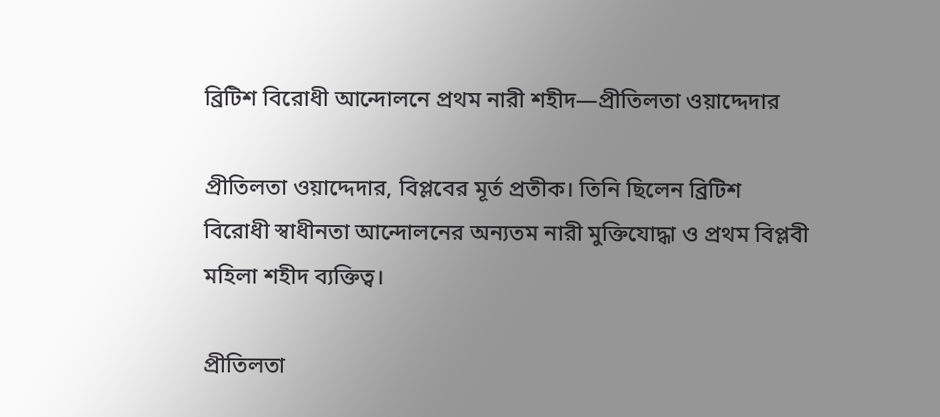ব্রিটিশ বিরোধী আন্দোলনে প্রথম নারী শহীদ—প্রীতিলতা ওয়াদ্দেদার

প্রীতিলতা ওয়াদ্দেদার, বিপ্লবের মূর্ত প্রতীক। তিনি ছিলেন ব্রিটিশ বিরোধী স্বাধীনতা আন্দোলনের অন্যতম নারী মুক্তিযোদ্ধা ও প্রথম বিপ্লবী মহিলা শহীদ ব্যক্তিত্ব।

প্রীতিলতা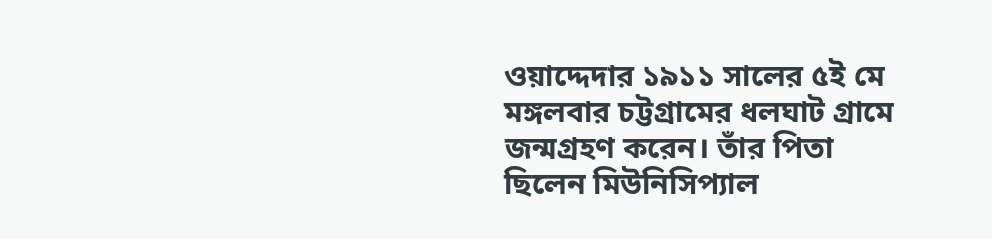ওয়াদ্দেদার ১৯১১ সালের ৫ই মে মঙ্গলবার চট্টগ্রামের ধলঘাট গ্রামে জন্মগ্রহণ করেন। তাঁর পিতা ছিলেন মিউনিসিপ্যাল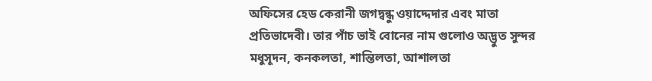অফিসের হেড কেরানী জগদ্বন্ধু ওয়াদ্দেদার এবং মাতা প্রতিভাদেবী। তার পাঁচ ভাই বোনের নাম গুলোও অদ্ভুত সুন্দর মধুসূদন, কনকলতা, শান্তিলতা, আশালতা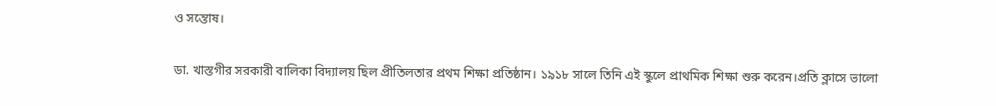ও সন্তোষ।

ডা. খাস্তগীর সরকারী বালিকা বিদ্যালয় ছিল প্রীতিলতার প্রথম শিক্ষা প্রতিষ্ঠান। ১৯১৮ সালে তিনি এই স্কুলে প্রাথমিক শিক্ষা শুরু করেন।প্রতি ক্লাসে ভালো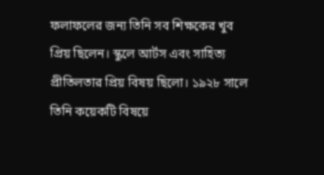ফলাফলের জন্য তিনি সব শিক্ষকের খুব প্রিয় ছিলেন। স্কুলে আর্টস এবং সাহিত্য প্রীতিলতার প্রিয় বিষয় ছিলো। ১৯২৮ সালে তিনি কয়েকটি বিষয়ে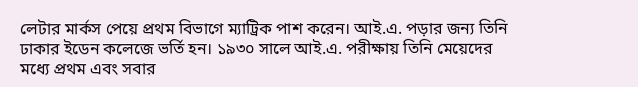লেটার মার্কস পেয়ে প্রথম বিভাগে ম্যাট্রিক পাশ করেন। আই.এ. পড়ার জন্য তিনি ঢাকার ইডেন কলেজে ভর্তি হন। ১৯৩০ সালে আই.এ. পরীক্ষায় তিনি মেয়েদের মধ্যে প্রথম এবং সবার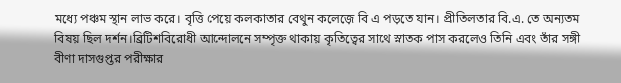মধ্যে পঞ্চম স্থান লাভ করে। বৃত্তি পেয়ে কলকাতার বেথুন কলেজ়ে বি এ পড়তে যান। প্রীতিলতার বি.এ. তে অন্যতম বিষয় ছিল দর্শন।ব্রিটিশবিরোধী আন্দোলনে সম্পৃক্ত থাকায় কৃতিত্বের সাথে স্নাতক পাস করলেও তিনি এবং তাঁর সঙ্গী বীণা দাসগুপ্তর পরীক্ষার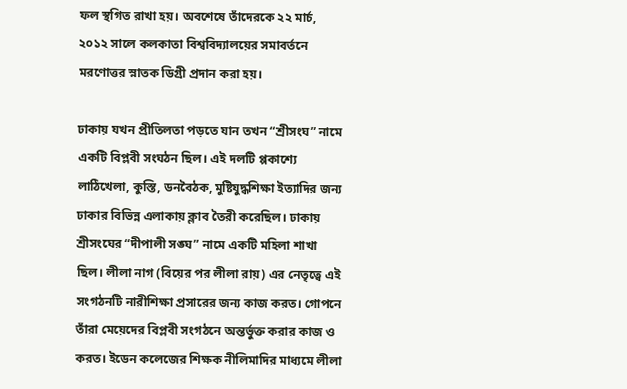ফল স্থগিত রাখা হয়। অবশেষে তাঁদেরকে ২২ মার্চ, ২০১২ সালে কলকাতা বিশ্ববিদ্যালয়ের সমাবর্তনে মরণোত্তর স্নাতক ডিগ্রী প্রদান করা হয়।

ঢাকায় যখন প্রীতিলতা পড়তে যান তখন “শ্রীসংঘ” নামে একটি বিপ্লবী সংঘঠন ছিল। এই দলটি প্পকাশ্যে লাঠিখেলা, কুস্তি, ডনবৈঠক, মুষ্টিযুদ্ধশিক্ষা ইত্যাদির জন্য ঢাকার বিভিন্ন এলাকায় ক্লাব তৈরী করেছিল। ঢাকায় শ্রীসংঘের “দীপালী সঙ্ঘ” নামে একটি মহিলা শাখা ছিল। লীলা নাগ (বিয়ের পর লীলা রায়) এর নেতৃত্বে এই সংগঠনটি নারীশিক্ষা প্রসারের জন্য কাজ করত। গোপনে তাঁরা মেয়েদের বিপ্লবী সংগঠনে অন্তর্ভুক্ত করার কাজ ও করত। ইডেন কলেজের শিক্ষক নীলিমাদির মাধ্যমে লীলা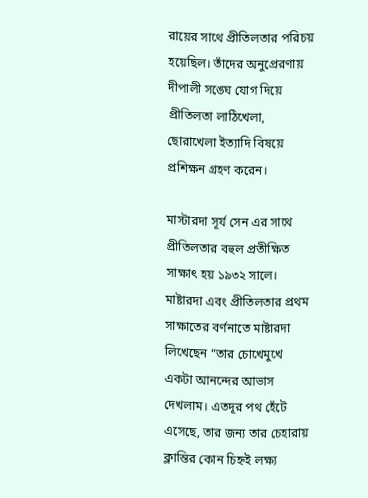রায়ের সাথে প্রীতিলতার পরিচয় হয়েছিল। তাঁদের অনুপ্রেরণায় দীপালী সঙ্ঘে যোগ দিয়ে প্রীতিলতা লাঠিখেলা, ছোরাখেলা ইত্যাদি বিষয়ে প্রশিক্ষন গ্রহণ করেন।

মাস্টারদা সূর্য সেন এর সাথে প্রীতিলতার বহুল প্রতীক্ষিত সাক্ষাৎ হয় ১৯৩২ সালে। মাষ্টারদা এবং প্রীতিলতার প্রথম সাক্ষাতের বর্ণনাতে মাষ্টারদা লিখেছেন “তার চোখেমুখে একটা আনন্দের আভাস দেখলাম। এতদূর পথ হেঁটে এসেছে, তার জন্য তার চেহারায় ক্লান্তির কোন চিহ্নই লক্ষ্য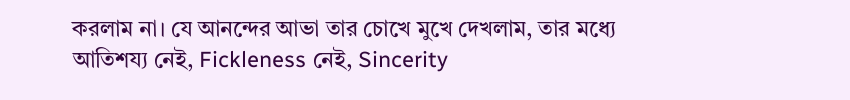করলাম না। যে আনন্দের আভা তার চোখে মুখে দেখলাম, তার মধ্যে আতিশয্য নেই, Fickleness নেই, Sincerity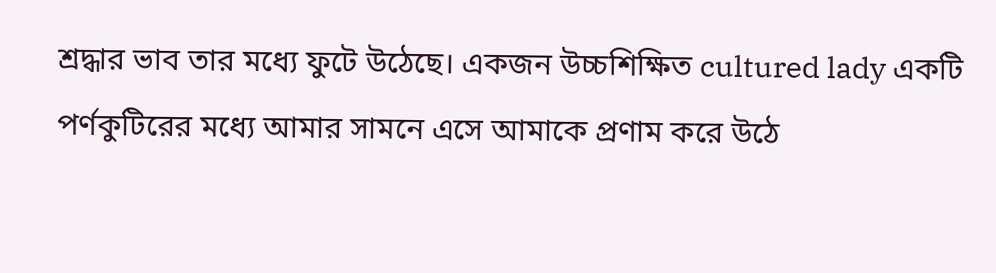শ্রদ্ধার ভাব তার মধ্যে ফুটে উঠেছে। একজন উচ্চশিক্ষিত cultured lady একটি পর্ণকুটিরের মধ্যে আমার সামনে এসে আমাকে প্রণাম করে উঠে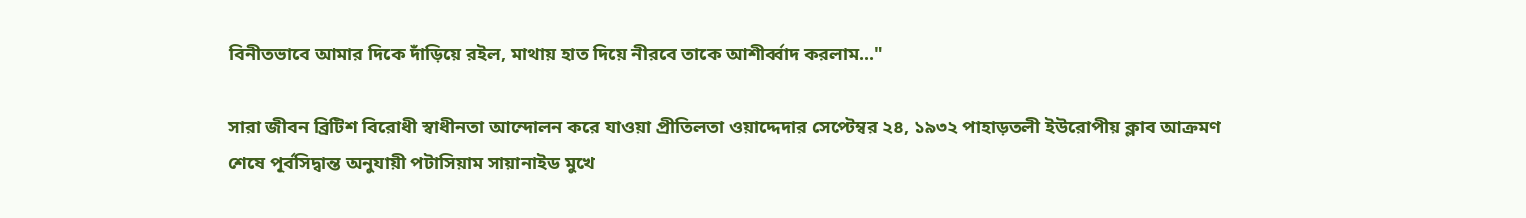বিনীতভাবে আমার দিকে দাঁড়িয়ে রইল, মাথায় হাত দিয়ে নীরবে তাকে আশীর্ব্বাদ করলাম..."

সারা জীবন ব্রিটিশ বিরোধী স্বাধীনতা আন্দোলন করে যাওয়া প্রীতিলতা ওয়াদ্দেদার সেপ্টেম্বর ২৪, ১৯৩২ পাহাড়তলী ইউরোপীয় ক্লাব আক্রমণ শেষে পূর্বসিদ্বান্ত অনুযায়ী পটাসিয়াম সায়ানাইড মুখে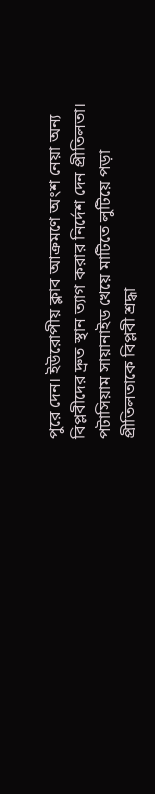পুরে দেন। ইউরোপীয় ক্লাব আক্রমণে অংশ নেয়া অন্য বিপ্লবীদের দ্রুত স্থান ত্যাগ করার নির্দেশ দেন প্রীতিলতা। পটাসিয়াম সায়ানাইড খেয়ে মাটিতে লুটিয়ে পড়া প্রীতিলতাকে বিপ্লবী শ্রদ্ধা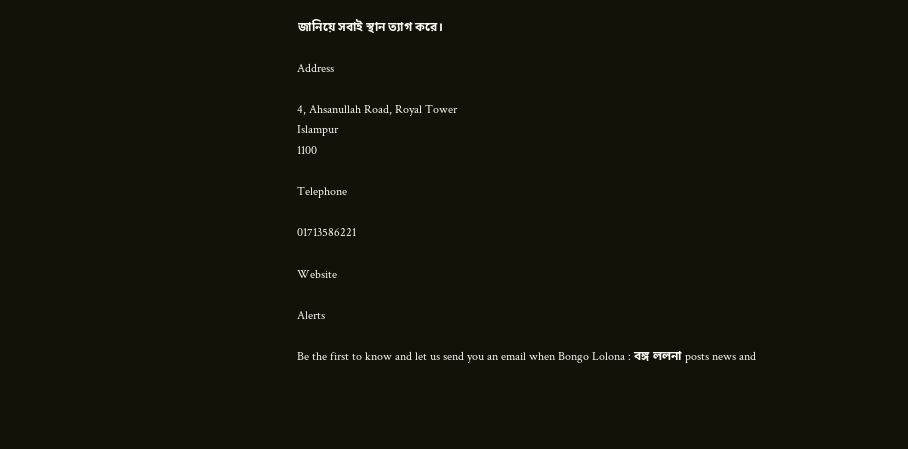জানিয়ে সবাই স্থান ত্যাগ করে।

Address

4, Ahsanullah Road, Royal Tower
Islampur
1100

Telephone

01713586221

Website

Alerts

Be the first to know and let us send you an email when Bongo Lolona : বঙ্গ ললনা posts news and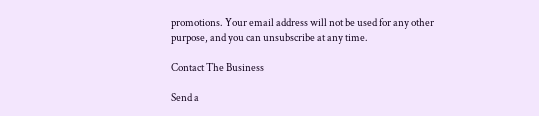promotions. Your email address will not be used for any other purpose, and you can unsubscribe at any time.

Contact The Business

Send a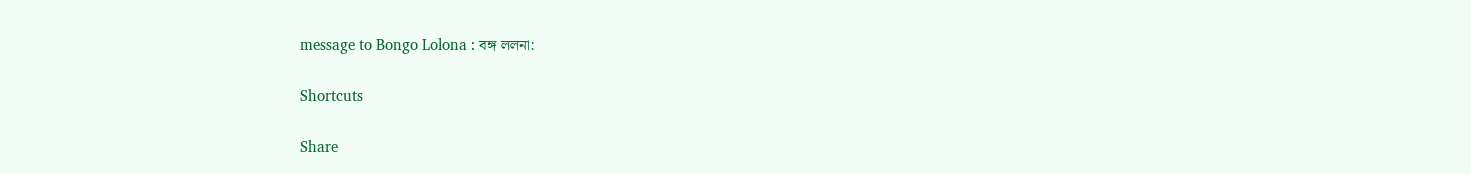message to Bongo Lolona : বঙ্গ ললনা:

Shortcuts

Share